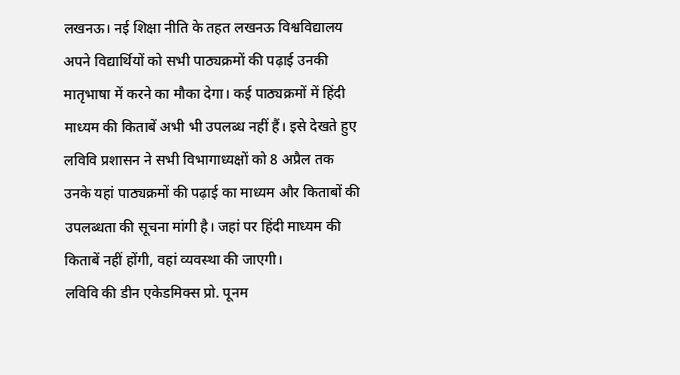लखनऊ। नई शिक्षा नीति के तहत लखनऊ विश्वविद्यालय अपने विद्यार्थियों को सभी पाठ्यक्रमों की पढ़ाई उनकी मातृभाषा में करने का मौका देगा। कई पाठ्यक्रमों में हिंदी माध्यम की किताबें अभी भी उपलब्ध नहीं हैं। इसे देखते हुए लविवि प्रशासन ने सभी विभागाध्यक्षों को 8 अप्रैल तक उनके यहां पाठ्यक्रमों की पढ़ाई का माध्यम और किताबों की उपलब्धता की सूचना मांगी है। जहां पर हिंदी माध्यम की किताबें नहीं होंगी, वहां व्यवस्था की जाएगी।
लविवि की डीन एकेडमिक्स प्रो. पूनम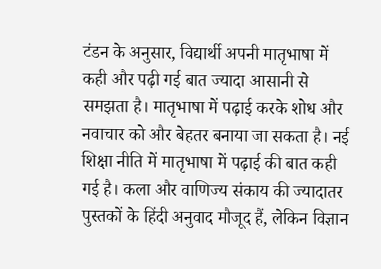टंडन के अनुसार, विद्यार्थी अपनी मातृभाषा में कही और पढ़ी गई बात ज्यादा आसानी से समझता है। मातृभाषा में पढ़ाई करके शोध और नवाचार को और बेहतर बनाया जा सकता है। नई शिक्षा नीति में मातृभाषा में पढ़ाई की बात कही गई है। कला और वाणिज्य संकाय की ज्यादातर पुस्तकों के हिंदी अनुवाद मौजूद हैं, लेकिन विज्ञान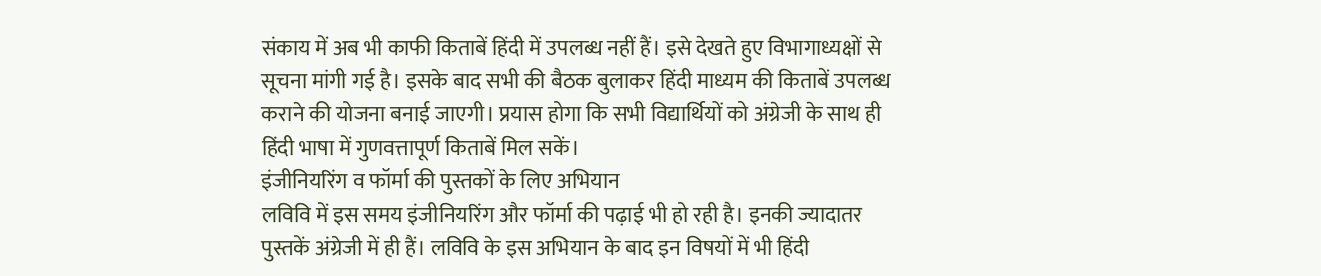संकाय में अब भी काफी किताबें हिंदी में उपलब्ध नहीं हैं। इसे देखते हुए विभागाध्यक्षों से सूचना मांगी गई है। इसके बाद सभी की बैठक बुलाकर हिंदी माध्यम की किताबें उपलब्ध कराने की योजना बनाई जाएगी। प्रयास होगा कि सभी विद्यार्थियों को अंग्रेजी के साथ ही हिंदी भाषा में गुणवत्तापूर्ण किताबें मिल सकें।
इंजीनियरिंग व फॉर्मा की पुस्तकों के लिए अभियान
लविवि में इस समय इंजीनियरिंग और फॉर्मा की पढ़ाई भी हो रही है। इनकी ज्यादातर पुस्तकें अंग्रेजी में ही हैं। लविवि के इस अभियान के बाद इन विषयों में भी हिंदी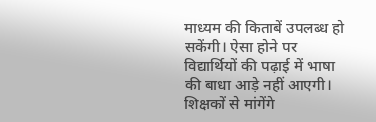माध्यम की किताबें उपलब्ध हो सकेंगी। ऐसा होने पर विद्यार्थियों की पढ़ाई में भाषा की बाधा आड़े नहीं आएगी।
शिक्षकों से मांगेंगे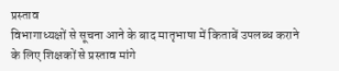प्रस्ताव
विभागाध्यक्षों से सूचना आने के बाद मातृभाषा में किताबें उपलब्ध कराने के लिए शिक्षकों से प्रस्ताव मांगे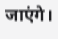जाएंगे।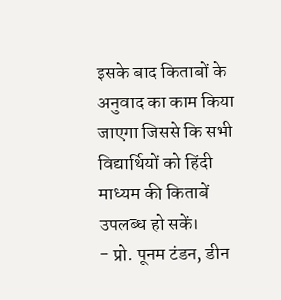इसके बाद किताबों के अनुवाद का काम किया जाएगा जिससे कि सभी विद्यार्थियों को हिंदी माध्यम की किताबें उपलब्ध हो सकें।
- प्रो. पूनम टंडन, डीन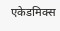एकेडमिक्स